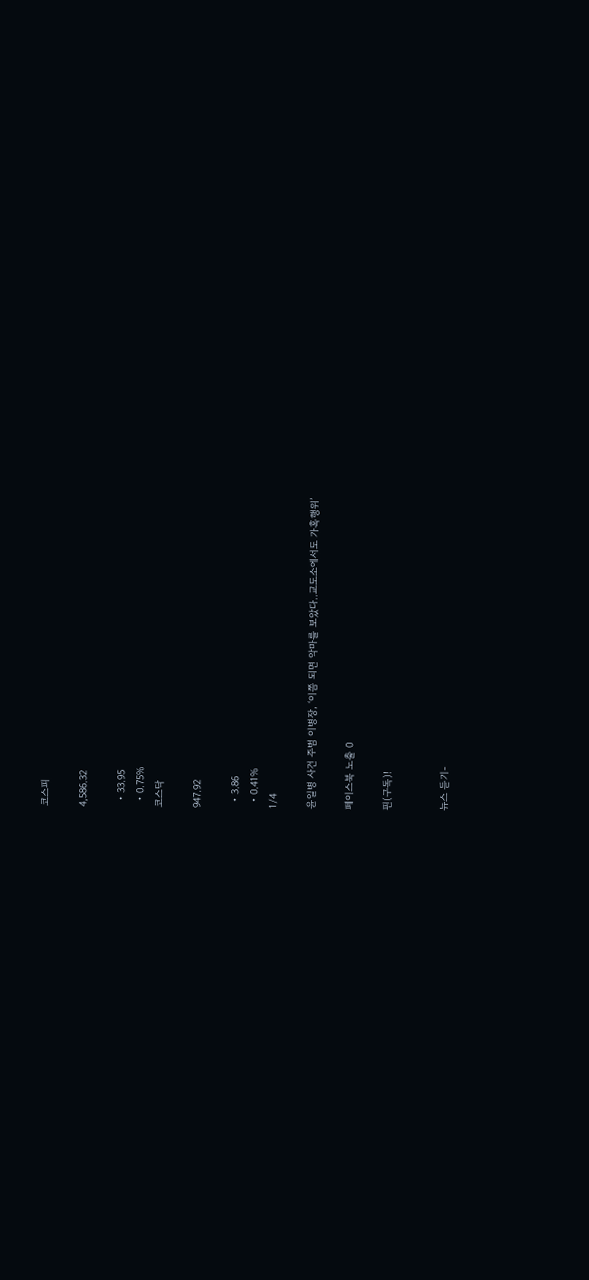코스피

4,586.32

  • 33.95
  • 0.75%
코스닥

947.92

  • 3.86
  • 0.41%
1/4

윤일병 사건 주범 이병장, ‘이쯤 되면 악마를 보았다..교도소에서도 가혹행위’

페이스북 노출 0

핀(구독)!


뉴스 듣기-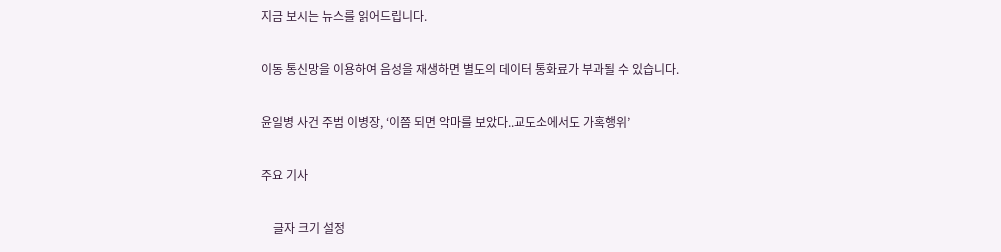지금 보시는 뉴스를 읽어드립니다.

이동 통신망을 이용하여 음성을 재생하면 별도의 데이터 통화료가 부과될 수 있습니다.

윤일병 사건 주범 이병장, ‘이쯤 되면 악마를 보았다..교도소에서도 가혹행위’

주요 기사

    글자 크기 설정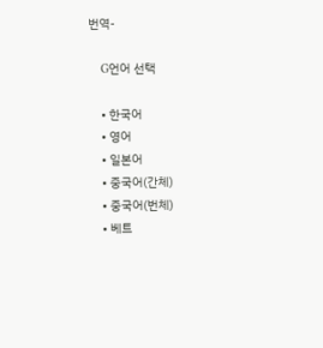번역-

    G언어 선택

    • 한국어
    • 영어
    • 일본어
    • 중국어(간체)
    • 중국어(번체)
    • 베트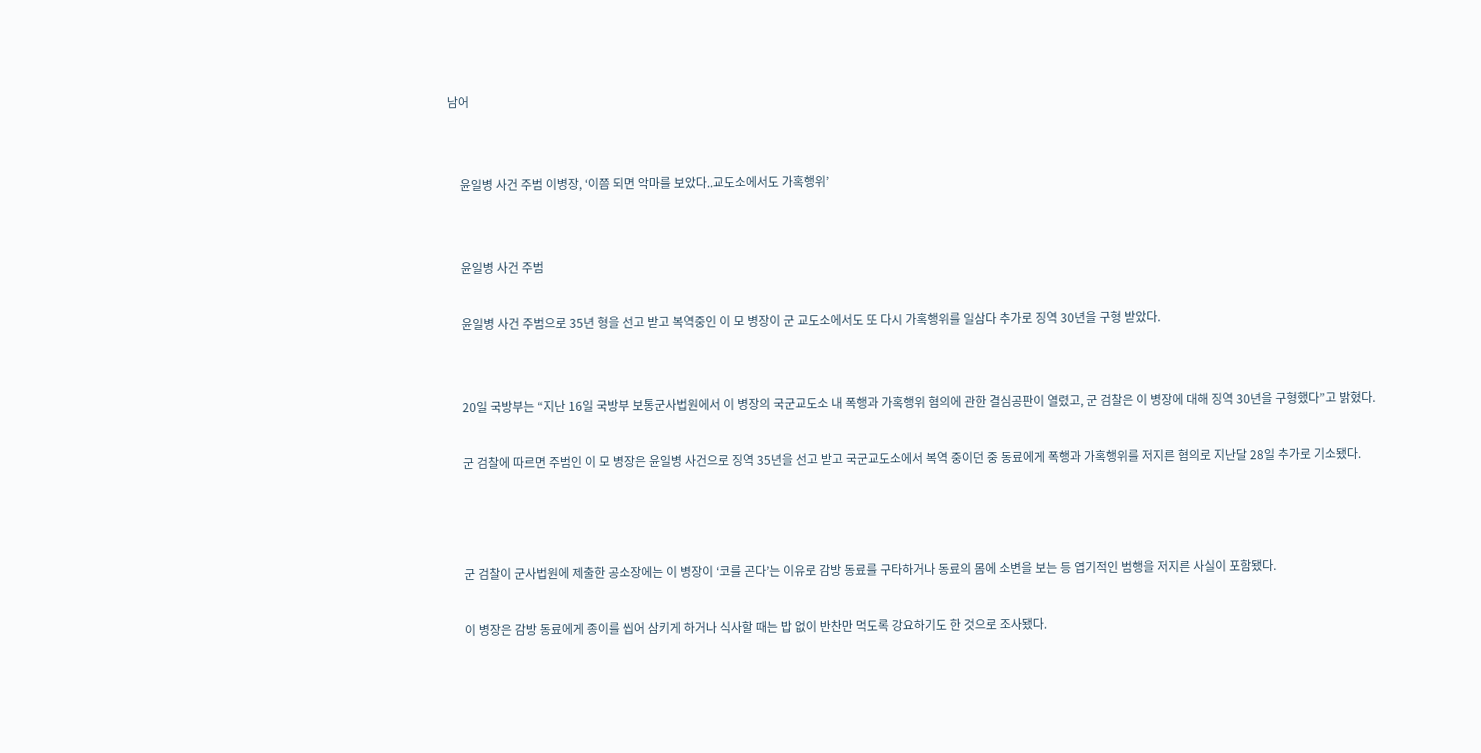남어


    윤일병 사건 주범 이병장, ‘이쯤 되면 악마를 보았다..교도소에서도 가혹행위’


    윤일병 사건 주범

    윤일병 사건 주범으로 35년 형을 선고 받고 복역중인 이 모 병장이 군 교도소에서도 또 다시 가혹행위를 일삼다 추가로 징역 30년을 구형 받았다.


    20일 국방부는 “지난 16일 국방부 보통군사법원에서 이 병장의 국군교도소 내 폭행과 가혹행위 혐의에 관한 결심공판이 열렸고, 군 검찰은 이 병장에 대해 징역 30년을 구형했다”고 밝혔다.

    군 검찰에 따르면 주범인 이 모 병장은 윤일병 사건으로 징역 35년을 선고 받고 국군교도소에서 복역 중이던 중 동료에게 폭행과 가혹행위를 저지른 혐의로 지난달 28일 추가로 기소됐다.



    군 검찰이 군사법원에 제출한 공소장에는 이 병장이 ‘코를 곤다’는 이유로 감방 동료를 구타하거나 동료의 몸에 소변을 보는 등 엽기적인 범행을 저지른 사실이 포함됐다.

    이 병장은 감방 동료에게 종이를 씹어 삼키게 하거나 식사할 때는 밥 없이 반찬만 먹도록 강요하기도 한 것으로 조사됐다.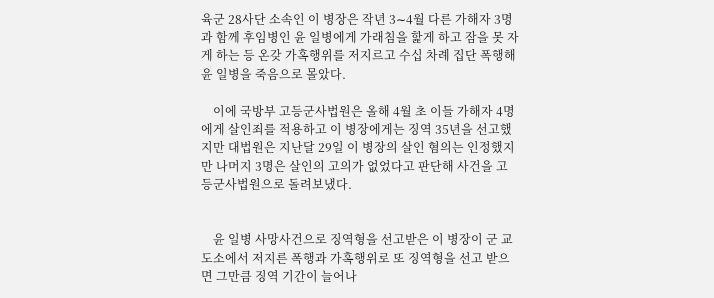육군 28사단 소속인 이 병장은 작년 3∼4월 다른 가해자 3명과 함께 후임병인 윤 일병에게 가래침을 핥게 하고 잠을 못 자게 하는 등 온갖 가혹행위를 저지르고 수십 차례 집단 폭행해 윤 일병을 죽음으로 몰았다.

    이에 국방부 고등군사법원은 올해 4월 초 이들 가해자 4명에게 살인죄를 적용하고 이 병장에게는 징역 35년을 선고했지만 대법원은 지난달 29일 이 병장의 살인 혐의는 인정했지만 나머지 3명은 살인의 고의가 없었다고 판단해 사건을 고등군사법원으로 돌려보냈다.


    윤 일병 사망사건으로 징역형을 선고받은 이 병장이 군 교도소에서 저지른 폭행과 가혹행위로 또 징역형을 선고 받으면 그만큼 징역 기간이 늘어나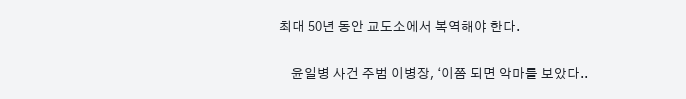최대 50년 동안 교도소에서 복역해야 한다.

    윤일병 사건 주범 이병장, ‘이쯤 되면 악마를 보았다..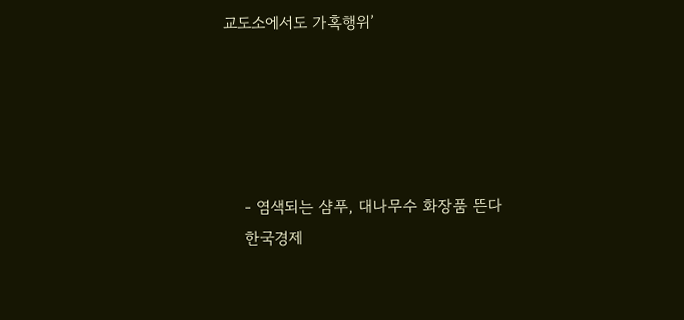교도소에서도 가혹행위’





    - 염색되는 샴푸, 대나무수 화장품 뜬다
    한국경제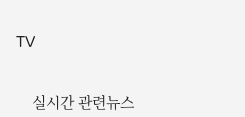TV


    실시간 관련뉴스